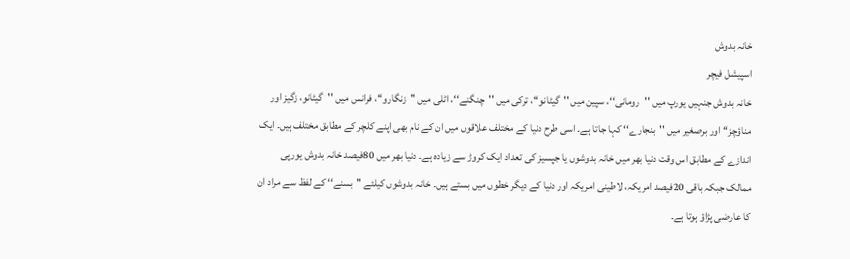خانہ بدوش
اسپیشل فیچر
خانہ بدوش جنہیں یورپ میں ''رومانی‘‘، سپین میں ''گیٹانو‘‘، ترکی میں ''چنگنے‘‘، اٹلی میں ''زنگارو‘‘، فرانس میں ''گیٹانو، زگیز اور مناؤچز‘‘ اور برصغیر میں ''بنجارے‘‘ کہا جاتا ہے۔ اسی طرح دنیا کے مختلف علاقوں میں ان کے نام بھی اپنے کلچر کے مطابق مختلف ہیں۔ ایک اندازے کے مطابق اس وقت دنیا بھر میں خانہ بدوشوں یا جپسیز کی تعداد ایک کروڑ سے زیادہ ہے۔ دنیا بھر میں 80فیصد خانہ بدوش یورپی ممالک جبکہ باقی 20فیصد امریکہ، لاطینی امریکہ اور دنیا کے دیگر خطوں میں بستے ہیں۔ خانہ بدوشوں کیلئے ''بسنے‘‘ کے لفظ سے مراد ان کا عارضی پڑاؤ ہوتا ہے۔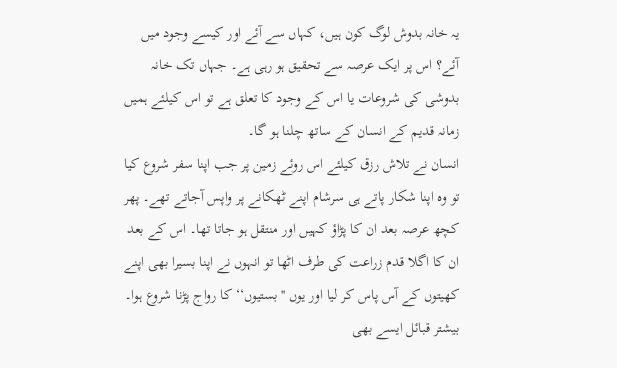یہ خانہ بدوش لوگ کون ہیں، کہاں سے آئے اور کیسے وجود میں آئے؟ اس پر ایک عرصہ سے تحقیق ہو رہی ہے۔ جہاں تک خانہ بدوشی کی شروعات یا اس کے وجود کا تعلق ہے تو اس کیلئے ہمیں زمانہ قدیم کے انسان کے ساتھ چلنا ہو گا۔
انسان نے تلاش رزق کیلئے اس روئے زمین پر جب اپنا سفر شروع کیا تو وہ اپنا شکار پاتے ہی سرشام اپنے ٹھکانے پر واپس آجاتے تھے۔ پھر کچھ عرصہ بعد ان کا پڑاؤ کہیں اور منتقل ہو جاتا تھا۔ اس کے بعد ان کا اگلا قدم زراعت کی طرف اٹھا تو انہوں نے اپنا بسیرا بھی اپنے کھیتوں کے آس پاس کر لیا اور یوں ''بستیوں‘‘ کا رواج پڑنا شروع ہوا۔ بیشتر قبائل ایسے بھی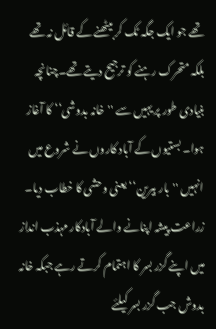تھے جو ایک جگہ ٹک کر بیٹھنے کے قائل نہ تھے بلکہ متحرک رہنے کو ترجیح دیتے تھے۔چنانچہ بنیادی طور پر یہیں سے ''خانہ بدوشی‘‘ کا آغاز ہوا۔ بستیوں کے آباد کاروں نے شروع میں انہیں ''بار بیرین‘‘ یعنی وحشی کا خطاب دیا۔
زراعت پیشہ اپنانے والے آبادکار مہذب انداز میں اپنے گزر بسر کا اہتمام کرتے رہے جبکہ خانہ بدوش جب گزر بسر کیلئے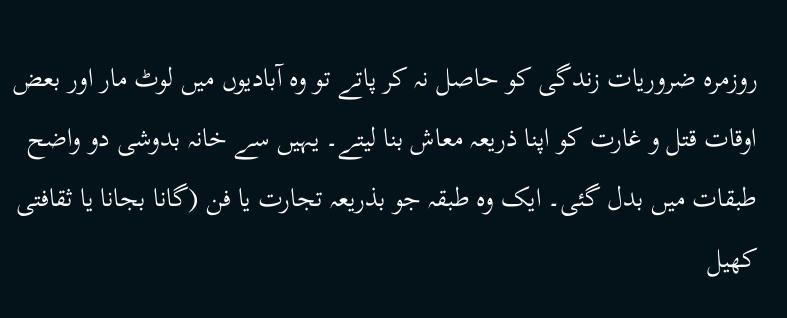روزمرہ ضروریات زندگی کو حاصل نہ کر پاتے تو وہ آبادیوں میں لوٹ مار اور بعض اوقات قتل و غارت کو اپنا ذریعہ معاش بنا لیتے۔ یہیں سے خانہ بدوشی دو واضح طبقات میں بدل گئی۔ ایک وہ طبقہ جو بذریعہ تجارت یا فن (گانا بجانا یا ثقافتی کھیل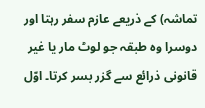تماشہ) کے ذریعے عازم سفر رہتا اور دوسرا وہ طبقہ جو لوٹ مار یا غیر قانونی ذرائع سے گزر بسر کرتا۔ اوّل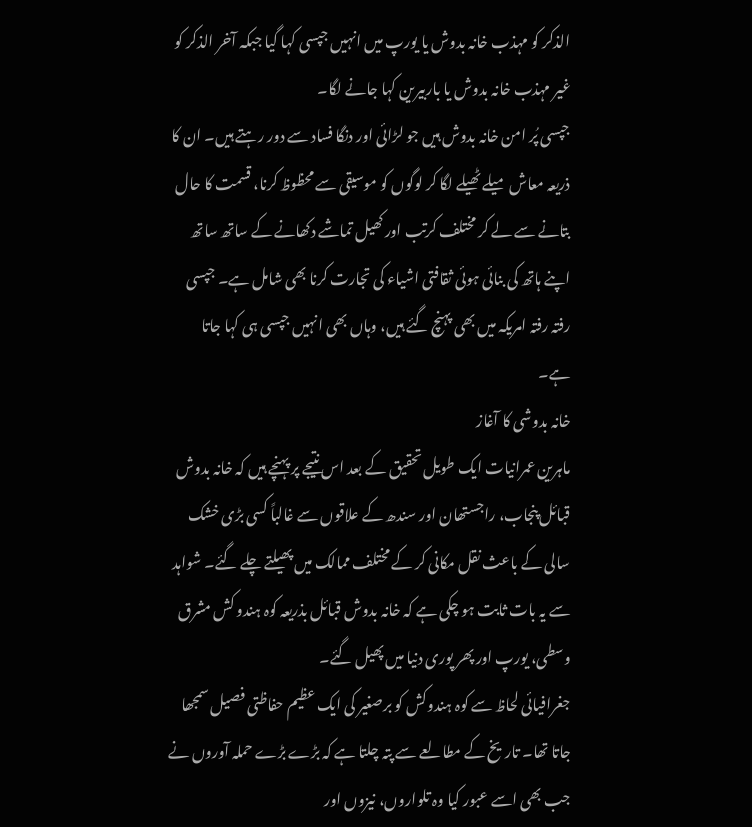الذکر کو مہذب خانہ بدوش یا یورپ میں انہیں جپسی کہا گیا جبکہ آخر الذکر کو غیر مہذب خانہ بدوش یا باربیرین کہا جانے لگا۔
جپسی پُر امن خانہ بدوش ہیں جو لڑائی اور دنگا فساد سے دور رہتے ہیں۔ ان کا ذریعہ معاش میلے ٹھیلے لگا کر لوگوں کو موسیقی سے محظوظ کرنا، قسمت کا حال بتانے سے لے کر مختلف کرتب اور کھیل تماشے دکھانے کے ساتھ ساتھ اپنے ہاتھ کی بنائی ہوئی ثقافتی اشیاء کی تجارت کرنا بھی شامل ہے۔ جپسی رفتہ رفتہ امریکہ میں بھی پہنچ گئے ہیں، وہاں بھی انہیں جپسی ہی کہا جاتا ہے۔
خانہ بدوشی کا آغاز
ماہرین عمرانیات ایک طویل تحقیق کے بعد اس نتیجے پر پہنچے ہیں کہ خانہ بدوش قبائل پنجاب، راجستھان اور سندھ کے علاقوں سے غالباً کسی بڑی خشک سالی کے باعث نقل مکانی کر کے مختلف ممالک میں پھیلتے چلے گئے۔ شواہد سے یہ بات ثابت ہو چکی ہے کہ خانہ بدوش قبائل بذریعہ کوہ ہندو کش مشرق وسطی، یورپ اور پھر پوری دنیا میں پھیل گئے۔
جغرافیائی لحاظ سے کوہ ہندوکش کو برصغیر کی ایک عظیم حفاظتی فصیل سمجھا جاتا تھا۔ تاریخ کے مطالعے سے پتہ چلتا ہے کہ بڑے بڑے حملہ آوروں نے جب بھی اسے عبور کیا وہ تلواروں، نیزوں اور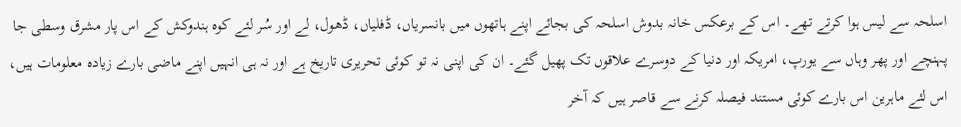اسلحہ سے لیس ہوا کرتے تھے۔ اس کے برعکس خانہ بدوش اسلحہ کی بجائے اپنے ہاتھوں میں بانسریاں، ڈفلیاں، ڈھول، لے اور سُر لئے کوہ ہندوکش کے اس پار مشرق وسطی جا پہنچے اور پھر وہاں سے یورپ، امریکہ اور دنیا کے دوسرے علاقوں تک پھیل گئے۔ ان کی اپنی نہ تو کوئی تحریری تاریخ ہے اور نہ ہی انہیں اپنے ماضی بارے زیادہ معلومات ہیں، اس لئے ماہرین اس بارے کوئی مستند فیصلہ کرنے سے قاصر ہیں کہ آخر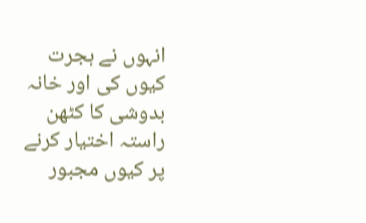انہوں نے ہجرت کیوں کی اور خانہ بدوشی کا کٹھن راستہ اختیار کرنے پر کیوں مجبور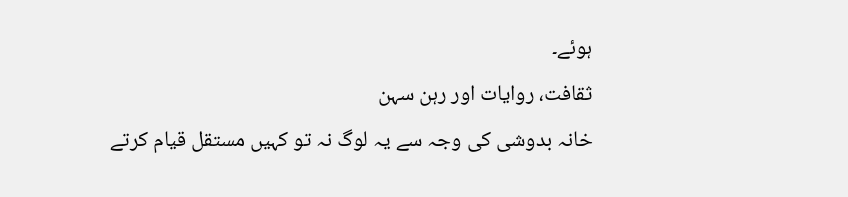ہوئے۔
ثقافت، روایات اور رہن سہن
خانہ بدوشی کی وجہ سے یہ لوگ نہ تو کہیں مستقل قیام کرتے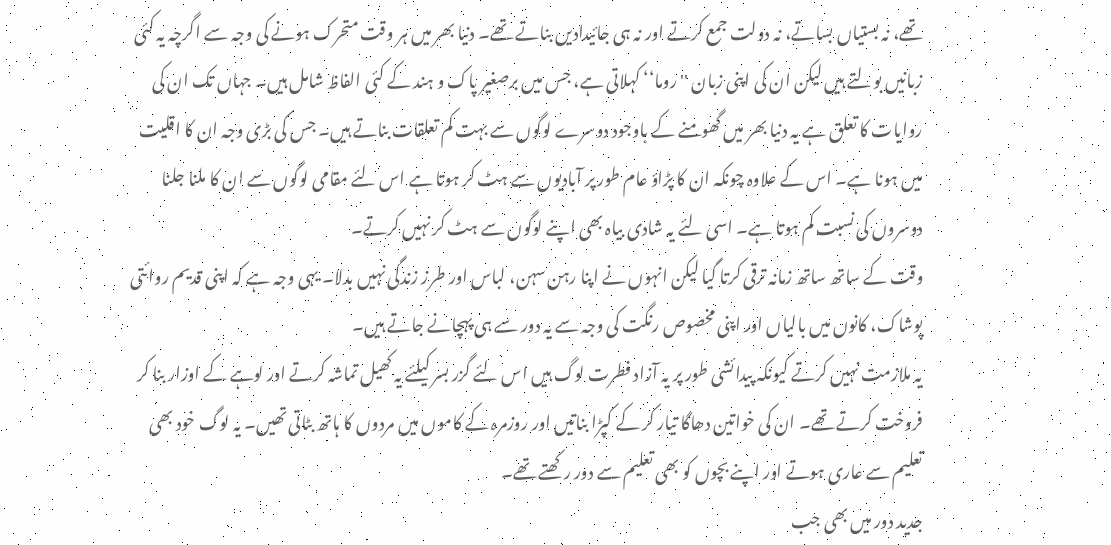تھے، نہ بستیاں بساتے، نہ دولت جمع کرتے اور نہ ہی جائیدادیں بناتے تھے۔ دنیا بھر میں ہر وقت متحرک ہونے کی وجہ سے اگرچہ یہ کئی زبانیں بولتے ہیں لیکن ان کی اپنی زبان ''روما‘‘ کہلاتی ہے، جس میں برصغیر پاک و ہند کے کئی الفاظ شامل ہیں۔ جہاں تک ان کی روایات کا تعلق ہے یہ دنیا بھر میں گھومنے کے باوجود دوسرے لوگوں سے بہت کم تعلقات بناتے ہیں۔ جس کی بڑی وجہ ان کا اقلیت میں ہونا ہے۔ اس کے علاوہ چونکہ ان کا پڑاؤ عام طور پر آبادیوں سے ہٹ کر ہوتا ہے اس لئے مقامی لوگوں سے ان کا ملنا جلنا دوسروں کی نسبت کم ہوتا ہے۔ اسی لئے یہ شادی بیاہ بھی اپنے لوگوں سے ہٹ کر نہیں کرتے۔
وقت کے ساتھ ساتھ زمانہ ترقی کرتا گیا لیکن انہوں نے اپنا رہن سہن، لباس اور طرز زندگی نہیں بدلا۔ یہی وجہ ہے کہ اپنی قدیم روائتی پوشاک، کانوں میں بالیاں اور اپنی مخصوص رنگت کی وجہ سے یہ دور سے ہی پہچانے جاتے ہیں۔
یہ ملازمت نہیں کرتے کیونکہ پیدائشی طور پر یہ آزاد فطرت لوگ ہیں اس لئے گزر بسر کیلئے یہ کھیل تماشہ کرتے اور لوہے کے اوزار بنا کر فروخت کرتے تھے۔ ان کی خواتین دھاگا تیار کر کے کپڑا بناتیں اور روزمرہ کے کاموں میں مردوں کا ہاتھ بٹاتی تھیں۔ یہ لوگ خود بھی تعلیم سے عاری ہوتے اور اپنے بچوں کو بھی تعلیم سے دور رکھتے تھے۔
جدید دور میں بھی جب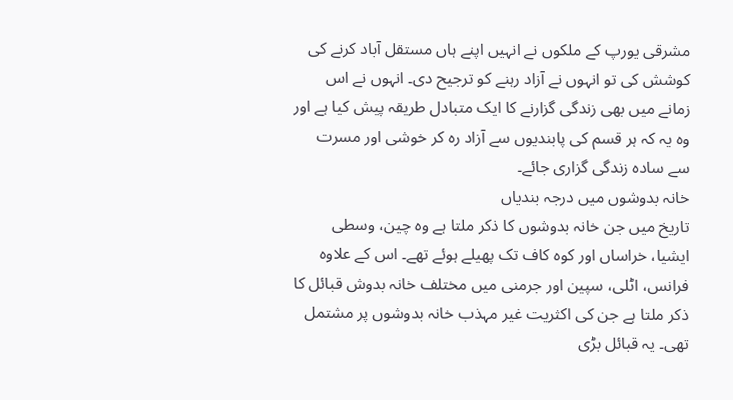مشرقی یورپ کے ملکوں نے انہیں اپنے ہاں مستقل آباد کرنے کی کوشش کی تو انہوں نے آزاد رہنے کو ترجیح دی۔ انہوں نے اس زمانے میں بھی زندگی گزارنے کا ایک متبادل طریقہ پیش کیا ہے اور وہ یہ کہ ہر قسم کی پابندیوں سے آزاد رہ کر خوشی اور مسرت سے سادہ زندگی گزاری جائے۔
خانہ بدوشوں میں درجہ بندیاں
تاریخ میں جن خانہ بدوشوں کا ذکر ملتا ہے وہ چین، وسطی ایشیا، خراساں اور کوہ کاف تک پھیلے ہوئے تھے۔ اس کے علاوہ فرانس، اٹلی، سپین اور جرمنی میں مختلف خانہ بدوش قبائل کا ذکر ملتا ہے جن کی اکثریت غیر مہذب خانہ بدوشوں پر مشتمل تھی۔ یہ قبائل بڑی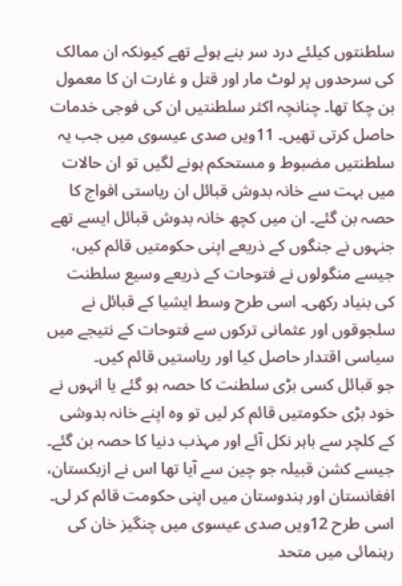سلطنتوں کیلئے درد سر بنے ہوئے تھے کیونکہ ان ممالک کی سرحدوں پر لوٹ مار اور قتل و غارت ان کا معمول بن چکا تھا۔ چنانچہ اکثر سلطنتیں ان کی فوجی خدمات حاصل کرتی تھیں۔ 11ویں صدی عیسوی میں جب یہ سلطنتیں مضبوط و مستحکم ہونے لگیں تو ان حالات میں بہت سے خانہ بدوش قبائل ان ریاستی افواج کا حصہ بن گئے۔ ان میں کچھ خانہ بدوش قبائل ایسے تھے جنہوں نے جنگوں کے ذریعے اپنی حکومتیں قائم کیں، جیسے منگولوں نے فتوحات کے ذریعے وسیع سلطنت کی بنیاد رکھی۔ اسی طرح وسط ایشیا کے قبائل نے سلجوقوں اور عثمانی ترکوں سے فتوحات کے نتیجے میں سیاسی اقتدار حاصل کیا اور ریاستیں قائم کیں۔
جو قبائل کسی بڑی سلطنت کا حصہ ہو گئے یا انہوں نے خود بڑی حکومتیں قائم کر لیں تو وہ اپنے خانہ بدوشی کے کلچر سے باہر نکل آئے اور مہذب دنیا کا حصہ بن گئے۔ جیسے کشن قبیلہ جو چین سے آیا تھا اس نے ازبکستان، افغانستان اور ہندوستان میں اپنی حکومت قائم کر لی۔ اسی طرح 12ویں صدی عیسوی میں چنگیز خان کی رہنمائی میں متحد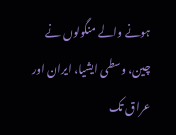ہونے والے منگولوں نے چین، وسطی ایشیا، ایران اور عراق تک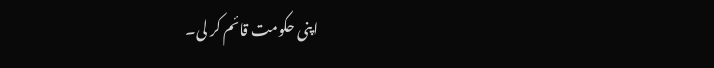اپنی حکومت قائم کر لی۔